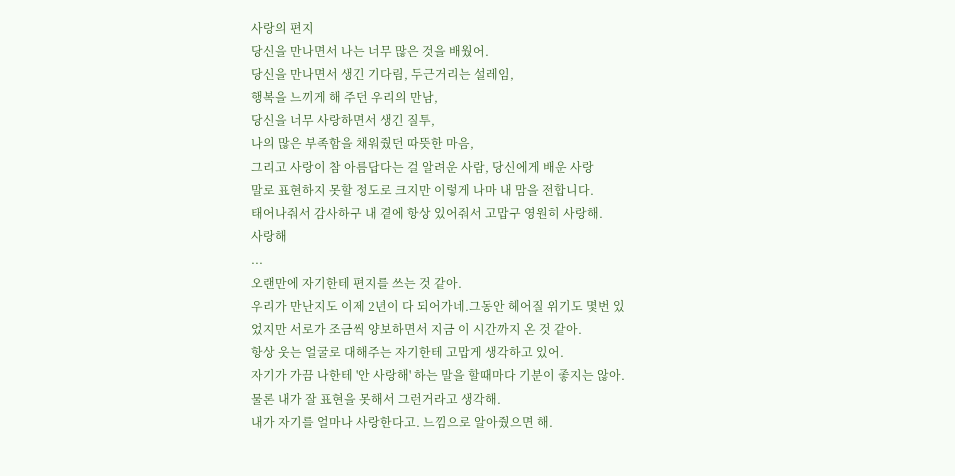사랑의 편지
당신을 만나면서 나는 너무 많은 것을 배웠어.
당신을 만나면서 생긴 기다림, 두근거리는 설레임,
행복을 느끼게 해 주던 우리의 만남,
당신을 너무 사랑하면서 생긴 질투,
나의 많은 부족함을 채워줬던 따뜻한 마음,
그리고 사랑이 참 아름답다는 걸 알려운 사람, 당신에게 배운 사랑
말로 표현하지 못할 정도로 크지만 이렇게 나마 내 맘을 전합니다.
태어나줘서 감사하구 내 곁에 항상 있어줘서 고맙구 영원히 사랑해.
사랑해
...
오랜만에 자기한테 편지를 쓰는 것 같아.
우리가 만난지도 이제 2년이 다 되어가네.그동안 헤어질 위기도 몇번 있었지만 서로가 조금씩 양보하면서 지금 이 시간까지 온 것 같아.
항상 웃는 얼굴로 대해주는 자기한테 고맙게 생각하고 있어.
자기가 가끔 나한테 '안 사랑해' 하는 말을 할때마다 기분이 좋지는 않아.물론 내가 잘 표현을 못해서 그런거라고 생각해.
내가 자기를 얼마나 사랑한다고. 느낌으로 알아줬으면 해.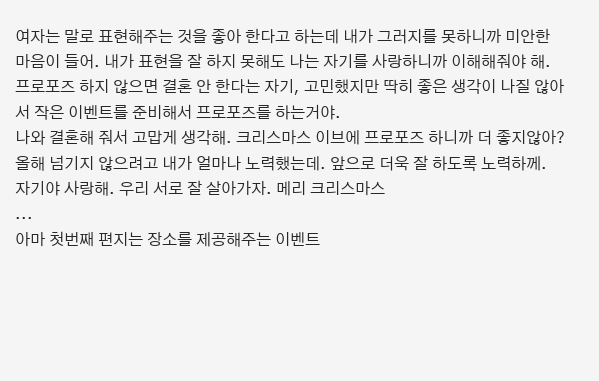여자는 말로 표현해주는 것을 좋아 한다고 하는데 내가 그러지를 못하니까 미안한 마음이 들어. 내가 표현을 잘 하지 못해도 나는 자기를 사랑하니까 이해해줘야 해.
프로포즈 하지 않으면 결혼 안 한다는 자기, 고민했지만 딱히 좋은 생각이 나질 않아서 작은 이벤트를 준비해서 프로포즈를 하는거야.
나와 결혼해 줘서 고맙게 생각해. 크리스마스 이브에 프로포즈 하니까 더 좋지않아? 올해 넘기지 않으려고 내가 얼마나 노력했는데. 앞으로 더욱 잘 하도록 노력하께.
자기야 사랑해. 우리 서로 잘 살아가자. 메리 크리스마스
...
아마 첫번째 편지는 장소를 제공해주는 이벤트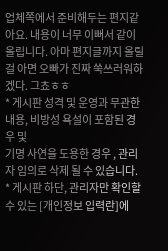업체쪽에서 준비해두는 편지같아요. 내용이 너무 이뻐서 같이 올립니다. 아마 편지글까지 올릴 걸 아면 오빠가 진짜 쑥쓰러워하겠다. 그쵸ㅎㅎ
* 게시판 성격 및 운영과 무관한 내용, 비방성 욕설이 포함된 경우 및
기명 사연을 도용한 경우 , 관리자 임의로 삭제 될 수 있습니다.
* 게시판 하단, 관리자만 확인할 수 있는 [개인정보 입력란]에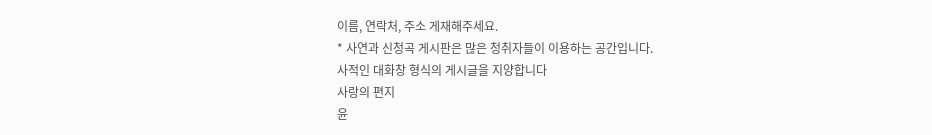이름, 연락처, 주소 게재해주세요.
* 사연과 신청곡 게시판은 많은 청취자들이 이용하는 공간입니다.
사적인 대화창 형식의 게시글을 지양합니다
사랑의 편지
윤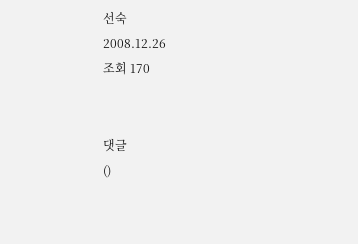선숙
2008.12.26
조회 170


댓글
()